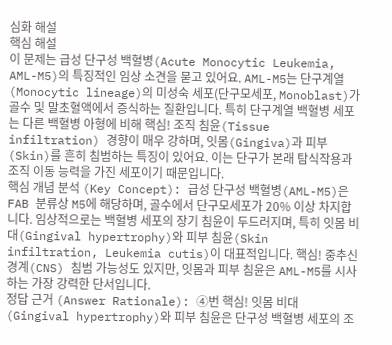심화 해설
핵심 해설
이 문제는 급성 단구성 백혈병(Acute Monocytic Leukemia, AML-M5)의 특징적인 임상 소견을 묻고 있어요. AML-M5는 단구계열(Monocytic lineage)의 미성숙 세포(단구모세포, Monoblast)가 골수 및 말초혈액에서 증식하는 질환입니다. 특히 단구계열 백혈병 세포는 다른 백혈병 아형에 비해 핵심! 조직 침윤(Tissue infiltration) 경향이 매우 강하며, 잇몸(Gingiva)과 피부(Skin)를 흔히 침범하는 특징이 있어요. 이는 단구가 본래 탐식작용과 조직 이동 능력을 가진 세포이기 때문입니다.
핵심 개념 분석 (Key Concept): 급성 단구성 백혈병(AML-M5)은 FAB 분류상 M5에 해당하며, 골수에서 단구모세포가 20% 이상 차지합니다. 임상적으로는 백혈병 세포의 장기 침윤이 두드러지며, 특히 잇몸 비대(Gingival hypertrophy)와 피부 침윤(Skin infiltration, Leukemia cutis)이 대표적입니다. 핵심! 중추신경계(CNS) 침범 가능성도 있지만, 잇몸과 피부 침윤은 AML-M5를 시사하는 가장 강력한 단서입니다.
정답 근거 (Answer Rationale): ④번 핵심! 잇몸 비대(Gingival hypertrophy)와 피부 침윤은 단구성 백혈병 세포의 조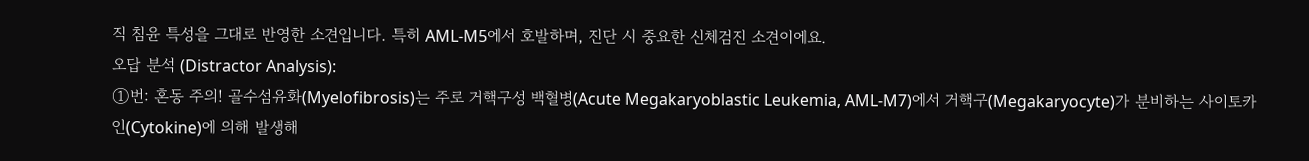직 침윤 특성을 그대로 반영한 소견입니다. 특히 AML-M5에서 호발하며, 진단 시 중요한 신체검진 소견이에요.
오답 분석 (Distractor Analysis):
①번: 혼동 주의! 골수섬유화(Myelofibrosis)는 주로 거핵구성 백혈병(Acute Megakaryoblastic Leukemia, AML-M7)에서 거핵구(Megakaryocyte)가 분비하는 사이토카인(Cytokine)에 의해 발생해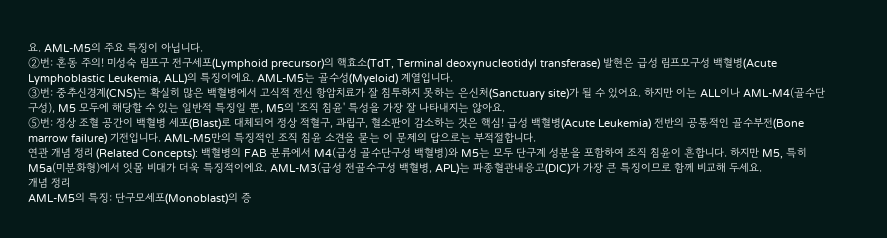요. AML-M5의 주요 특징이 아닙니다.
②번: 혼동 주의! 미성숙 림프구 전구세포(Lymphoid precursor)의 핵효소(TdT, Terminal deoxynucleotidyl transferase) 발현은 급성 림프모구성 백혈병(Acute Lymphoblastic Leukemia, ALL)의 특징이에요. AML-M5는 골수성(Myeloid) 계열입니다.
③번: 중추신경계(CNS)는 확실히 많은 백혈병에서 고식적 전신 항암치료가 잘 침투하지 못하는 은신처(Sanctuary site)가 될 수 있어요. 하지만 이는 ALL이나 AML-M4(골수단구성), M5 모두에 해당할 수 있는 일반적 특징일 뿐, M5의 '조직 침윤' 특성을 가장 잘 나타내지는 않아요.
⑤번: 정상 조혈 공간이 백혈병 세포(Blast)로 대체되어 정상 적혈구, 과립구, 혈소판이 감소하는 것은 핵심! 급성 백혈병(Acute Leukemia) 전반의 공통적인 골수부전(Bone marrow failure) 기전입니다. AML-M5만의 특징적인 조직 침윤 소견을 묻는 이 문제의 답으로는 부적절합니다.
연관 개념 정리 (Related Concepts): 백혈병의 FAB 분류에서 M4(급성 골수단구성 백혈병)와 M5는 모두 단구계 성분을 포함하여 조직 침윤이 흔합니다. 하지만 M5, 특히 M5a(미분화형)에서 잇몸 비대가 더욱 특징적이에요. AML-M3(급성 전골수구성 백혈병, APL)는 파종혈관내응고(DIC)가 가장 큰 특징이므로 함께 비교해 두세요.
개념 정리
AML-M5의 특징: 단구모세포(Monoblast)의 증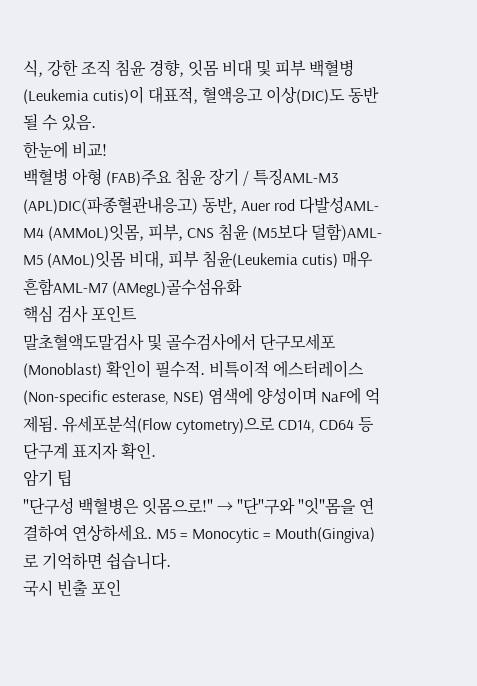식, 강한 조직 침윤 경향, 잇몸 비대 및 피부 백혈병(Leukemia cutis)이 대표적, 혈액응고 이상(DIC)도 동반될 수 있음.
한눈에 비교!
백혈병 아형 (FAB)주요 침윤 장기 / 특징AML-M3 (APL)DIC(파종혈관내응고) 동반, Auer rod 다발성AML-M4 (AMMoL)잇몸, 피부, CNS 침윤 (M5보다 덜함)AML-M5 (AMoL)잇몸 비대, 피부 침윤(Leukemia cutis) 매우 흔함AML-M7 (AMegL)골수섬유화
핵심 검사 포인트
말초혈액도말검사 및 골수검사에서 단구모세포(Monoblast) 확인이 필수적. 비특이적 에스터레이스(Non-specific esterase, NSE) 염색에 양성이며 NaF에 억제됨. 유세포분석(Flow cytometry)으로 CD14, CD64 등 단구계 표지자 확인.
암기 팁
"단구성 백혈병은 잇몸으로!" → "단"구와 "잇"몸을 연결하여 연상하세요. M5 = Monocytic = Mouth(Gingiva)로 기억하면 쉽습니다.
국시 빈출 포인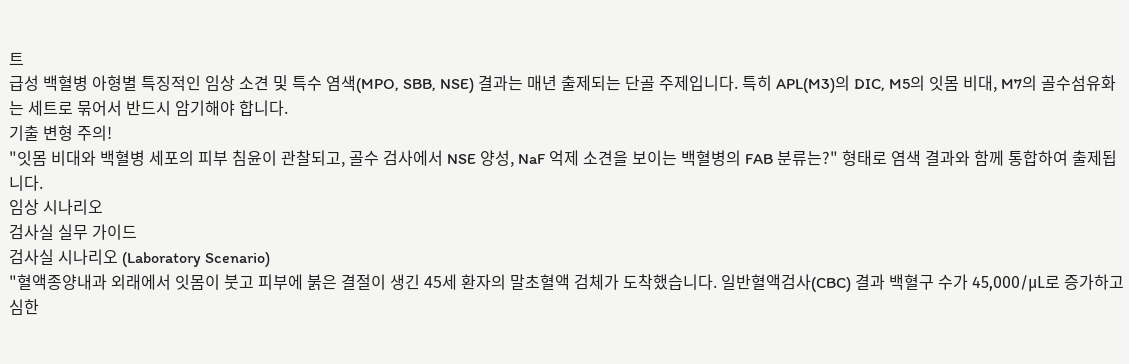트
급성 백혈병 아형별 특징적인 임상 소견 및 특수 염색(MPO, SBB, NSE) 결과는 매년 출제되는 단골 주제입니다. 특히 APL(M3)의 DIC, M5의 잇몸 비대, M7의 골수섬유화는 세트로 묶어서 반드시 암기해야 합니다.
기출 변형 주의!
"잇몸 비대와 백혈병 세포의 피부 침윤이 관찰되고, 골수 검사에서 NSE 양성, NaF 억제 소견을 보이는 백혈병의 FAB 분류는?" 형태로 염색 결과와 함께 통합하여 출제됩니다.
임상 시나리오
검사실 실무 가이드
검사실 시나리오 (Laboratory Scenario)
"혈액종양내과 외래에서 잇몸이 붓고 피부에 붉은 결절이 생긴 45세 환자의 말초혈액 검체가 도착했습니다. 일반혈액검사(CBC) 결과 백혈구 수가 45,000/μL로 증가하고 심한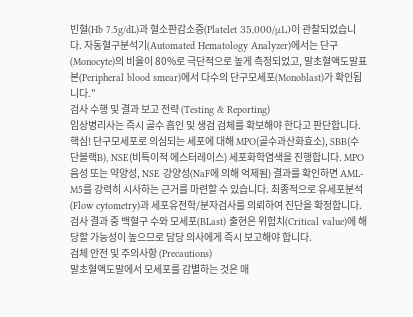빈혈(Hb 7.5g/dL)과 혈소판감소증(Platelet 35,000/μL)이 관찰되었습니다. 자동혈구분석기(Automated Hematology Analyzer)에서는 단구(Monocyte)의 비율이 80%로 극단적으로 높게 측정되었고, 말초혈액도말표본(Peripheral blood smear)에서 다수의 단구모세포(Monoblast)가 확인됩니다."
검사 수행 및 결과 보고 전략 (Testing & Reporting)
임상병리사는 즉시 골수 흡인 및 생검 검체를 확보해야 한다고 판단합니다. 핵심! 단구모세포로 의심되는 세포에 대해 MPO(골수과산화효소), SBB(수단블랙B), NSE(비특이적 에스터레이스) 세포화학염색을 진행합니다. MPO 음성 또는 약양성, NSE 강양성(NaF에 의해 억제됨) 결과를 확인하면 AML-M5를 강력히 시사하는 근거를 마련할 수 있습니다. 최종적으로 유세포분석(Flow cytometry)과 세포유전학/분자검사를 의뢰하여 진단을 확정합니다. 검사 결과 중 백혈구 수와 모세포(BLast) 출현은 위험치(Critical value)에 해당할 가능성이 높으므로 담당 의사에게 즉시 보고해야 합니다.
검체 안전 및 주의사항 (Precautions)
말초혈액도말에서 모세포를 감별하는 것은 매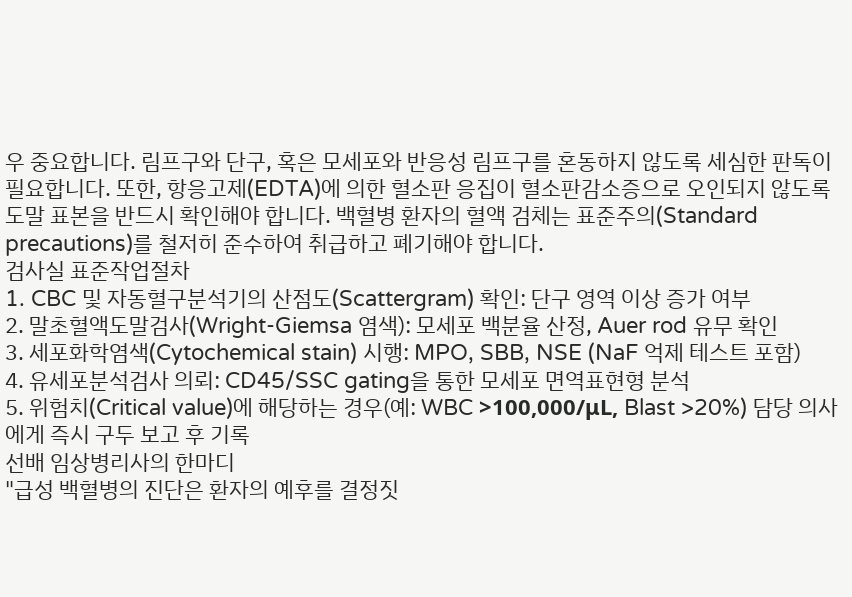우 중요합니다. 림프구와 단구, 혹은 모세포와 반응성 림프구를 혼동하지 않도록 세심한 판독이 필요합니다. 또한, 항응고제(EDTA)에 의한 혈소판 응집이 혈소판감소증으로 오인되지 않도록 도말 표본을 반드시 확인해야 합니다. 백혈병 환자의 혈액 검체는 표준주의(Standard precautions)를 철저히 준수하여 취급하고 폐기해야 합니다.
검사실 표준작업절차
1. CBC 및 자동혈구분석기의 산점도(Scattergram) 확인: 단구 영역 이상 증가 여부
2. 말초혈액도말검사(Wright-Giemsa 염색): 모세포 백분율 산정, Auer rod 유무 확인
3. 세포화학염색(Cytochemical stain) 시행: MPO, SBB, NSE (NaF 억제 테스트 포함)
4. 유세포분석검사 의뢰: CD45/SSC gating을 통한 모세포 면역표현형 분석
5. 위험치(Critical value)에 해당하는 경우(예: WBC >100,000/μL, Blast >20%) 담당 의사에게 즉시 구두 보고 후 기록
선배 임상병리사의 한마디
"급성 백혈병의 진단은 환자의 예후를 결정짓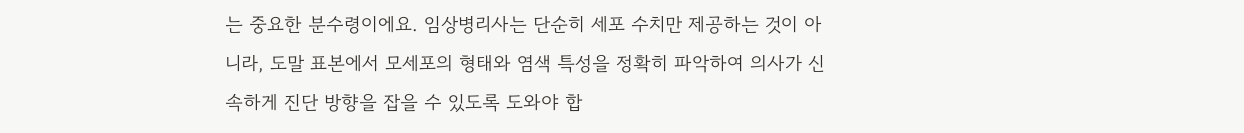는 중요한 분수령이에요. 임상병리사는 단순히 세포 수치만 제공하는 것이 아니라, 도말 표본에서 모세포의 형태와 염색 특성을 정확히 파악하여 의사가 신속하게 진단 방향을 잡을 수 있도록 도와야 합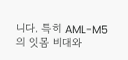니다. 특히 AML-M5의 잇몸 비대와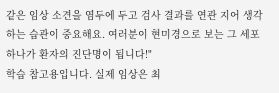같은 임상 소견을 염두에 두고 검사 결과를 연관 지어 생각하는 습관이 중요해요. 여러분이 현미경으로 보는 그 세포 하나가 환자의 진단명이 됩니다!"
학습 참고용입니다. 실제 임상은 최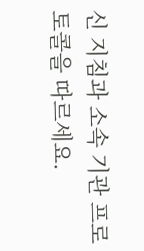신 지침과 소속 기관 프로토콜을 따르세요.